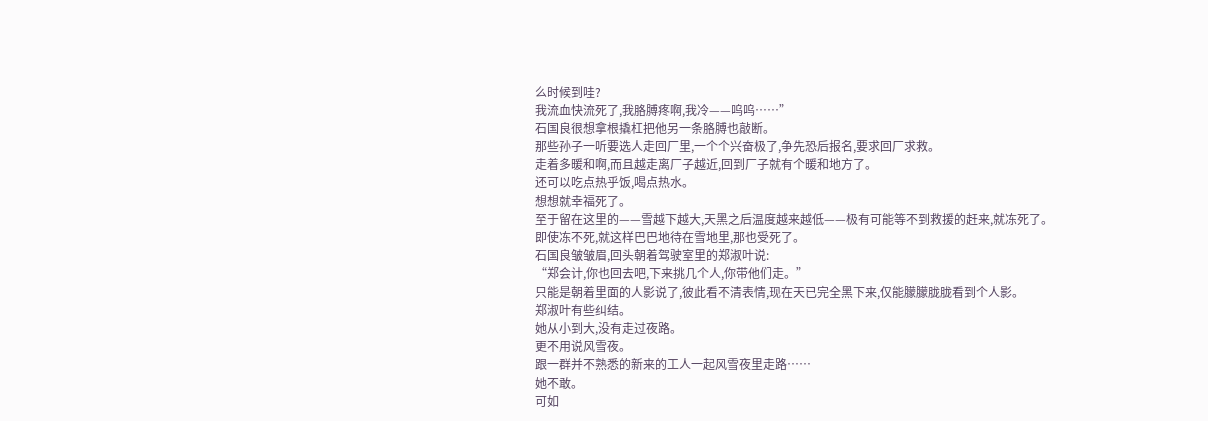么时候到哇?
我流血快流死了,我胳膊疼啊,我冷——呜呜……”
石国良很想拿根撬杠把他另一条胳膊也敲断。
那些孙子一听要选人走回厂里,一个个兴奋极了,争先恐后报名,要求回厂求救。
走着多暖和啊,而且越走离厂子越近,回到厂子就有个暖和地方了。
还可以吃点热乎饭,喝点热水。
想想就幸福死了。
至于留在这里的——雪越下越大,天黑之后温度越来越低——极有可能等不到救援的赶来,就冻死了。
即使冻不死,就这样巴巴地待在雪地里,那也受死了。
石国良皱皱眉,回头朝着驾驶室里的郑淑叶说:
“郑会计,你也回去吧,下来挑几个人,你带他们走。”
只能是朝着里面的人影说了,彼此看不清表情,现在天已完全黑下来,仅能朦朦胧胧看到个人影。
郑淑叶有些纠结。
她从小到大,没有走过夜路。
更不用说风雪夜。
跟一群并不熟悉的新来的工人一起风雪夜里走路……
她不敢。
可如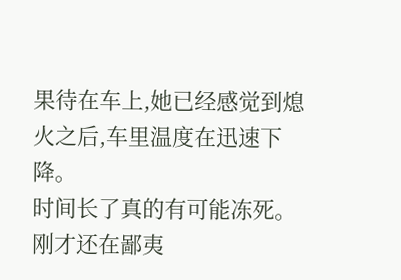果待在车上,她已经感觉到熄火之后,车里温度在迅速下降。
时间长了真的有可能冻死。
刚才还在鄙夷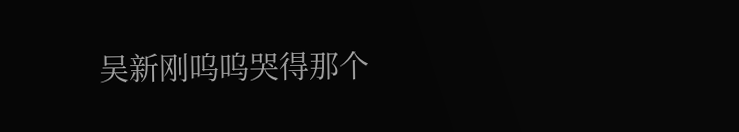吴新刚呜呜哭得那个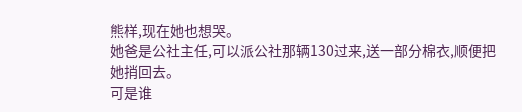熊样,现在她也想哭。
她爸是公社主任,可以派公社那辆130过来,送一部分棉衣,顺便把她捎回去。
可是谁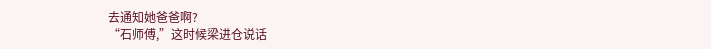去通知她爸爸啊?
“石师傅,”这时候梁进仓说话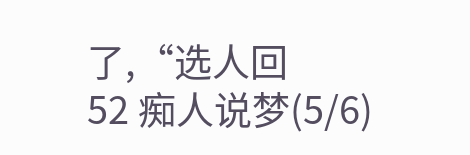了,“选人回
52 痴人说梦(5/6)